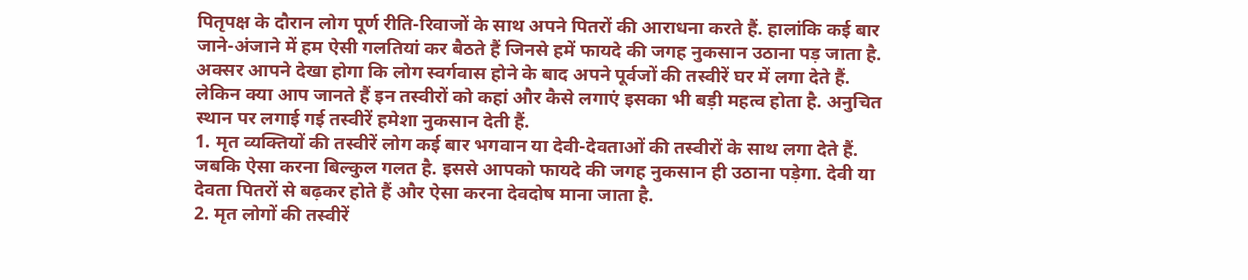पितृपक्ष के दौरान लोग पूर्ण रीति-रिवाजों के साथ अपने पितरों की आराधना करते हैं. हालांकि कई बार जाने-अंजाने में हम ऐसी गलतियां कर बैठते हैं जिनसे हमें फायदे की जगह नुकसान उठाना पड़ जाता है. अक्सर आपने देखा होगा कि लोग स्वर्गवास होने के बाद अपने पूर्वजों की तस्वीरें घर में लगा देते हैं. लेकिन क्या आप जानते हैं इन तस्वीरों को कहां और कैसे लगाएं इसका भी बड़ी महत्व होता है. अनुचित स्थान पर लगाई गई तस्वीरें हमेशा नुकसान देती हैं.
1. मृत व्यक्तियों की तस्वीरें लोग कई बार भगवान या देवी-देवताओं की तस्वीरों के साथ लगा देते हैं. जबकि ऐसा करना बिल्कुल गलत है. इससे आपको फायदे की जगह नुकसान ही उठाना पड़ेगा. देवी या देवता पितरों से बढ़कर होते हैं और ऐसा करना देवदोष माना जाता है.
2. मृत लोगों की तस्वीरें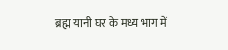ब्रह्म यानी घर के मध्य भाग में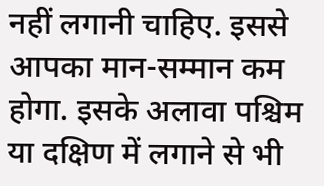नहीं लगानी चाहिए. इससे आपका मान-सम्मान कम होगा. इसके अलावा पश्चिम या दक्षिण में लगाने से भी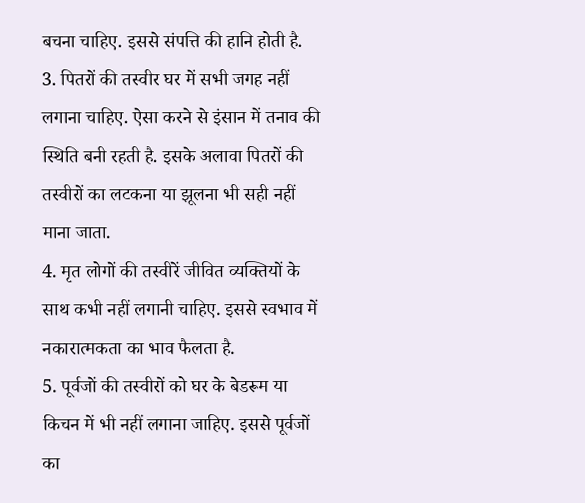बचना चाहिए. इससे संपत्ति की हानि होती है.
3. पितरों की तस्वीर घर में सभी जगह नहीं लगाना चाहिए. ऐसा करने से इंसान में तनाव की स्थिति बनी रहती है. इसके अलावा पितरों की तस्वीरों का लटकना या झूलना भी सही नहीं माना जाता.
4. मृत लोगों की तस्वीरें जीवित व्यक्तियों के साथ कभी नहीं लगानी चाहिए. इससे स्वभाव में नकारात्मकता का भाव फैलता है.
5. पूर्वजों की तस्वीरों को घर के बेडरूम या किचन में भी नहीं लगाना जाहिए. इससे पूर्वजों का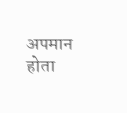अपमान होता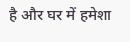है और घर में हमेशा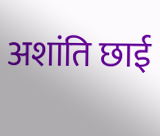अशांति छाई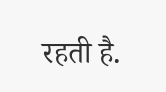रहती है.